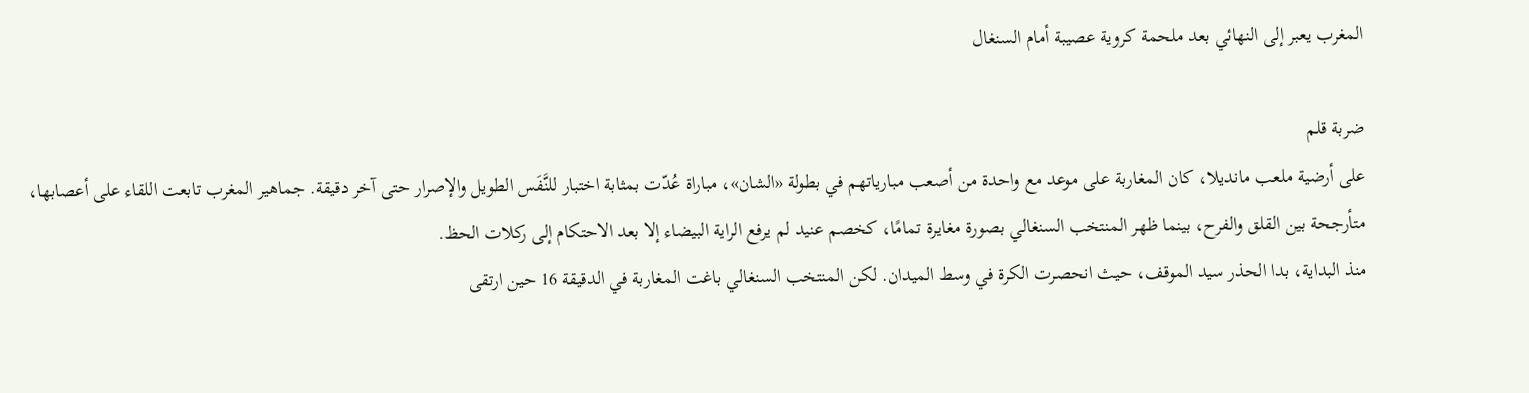المغرب يعبر إلى النهائي بعد ملحمة كروية عصيبة أمام السنغال

ضربة قلم
على أرضية ملعب مانديلا، كان المغاربة على موعد مع واحدة من أصعب مبارياتهم في بطولة «الشان»، مباراة عُدّت بمثابة اختبار للنَّفَس الطويل والإصرار حتى آخر دقيقة. جماهير المغرب تابعت اللقاء على أعصابها، متأرجحة بين القلق والفرح، بينما ظهر المنتخب السنغالي بصورة مغايرة تمامًا، كخصم عنيد لم يرفع الراية البيضاء إلا بعد الاحتكام إلى ركلات الحظ.
منذ البداية، بدا الحذر سيد الموقف، حيث انحصرت الكرة في وسط الميدان. لكن المنتخب السنغالي باغت المغاربة في الدقيقة 16 حين ارتقى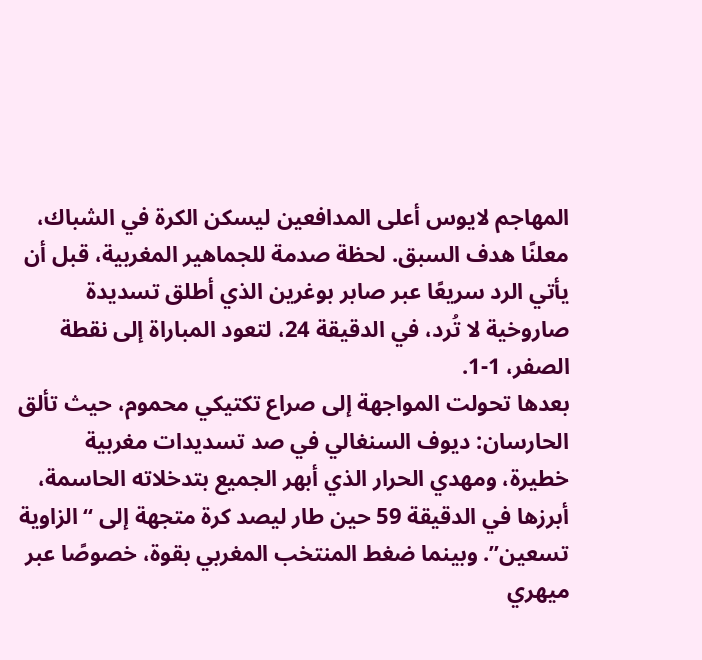المهاجم لايوس أعلى المدافعين ليسكن الكرة في الشباك، معلنًا هدف السبق. لحظة صدمة للجماهير المغربية، قبل أن يأتي الرد سريعًا عبر صابر بوغرين الذي أطلق تسديدة صاروخية لا تُرد، في الدقيقة 24، لتعود المباراة إلى نقطة الصفر، 1-1.
بعدها تحولت المواجهة إلى صراع تكتيكي محموم، حيث تألق الحارسان: ديوف السنغالي في صد تسديدات مغربية خطيرة، ومهدي الحرار الذي أبهر الجميع بتدخلاته الحاسمة، أبرزها في الدقيقة 59 حين طار ليصد كرة متجهة إلى “الزاوية تسعين”. وبينما ضغط المنتخب المغربي بقوة، خصوصًا عبر ميهري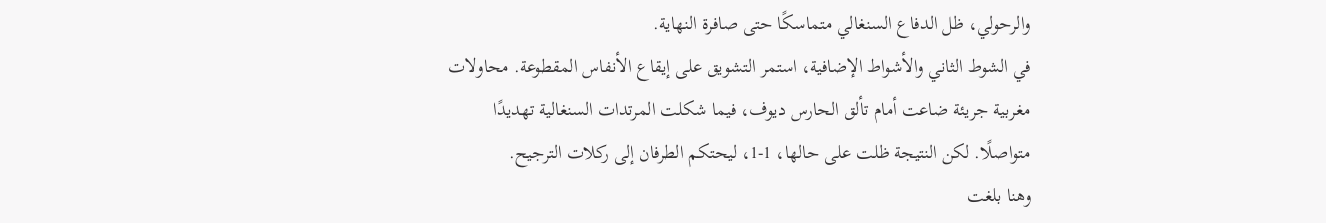والرحولي، ظل الدفاع السنغالي متماسكًا حتى صافرة النهاية.
في الشوط الثاني والأشواط الإضافية، استمر التشويق على إيقاع الأنفاس المقطوعة. محاولات مغربية جريئة ضاعت أمام تألق الحارس ديوف، فيما شكلت المرتدات السنغالية تهديدًا متواصلًا. لكن النتيجة ظلت على حالها، 1-1، ليحتكم الطرفان إلى ركلات الترجيح.
وهنا بلغت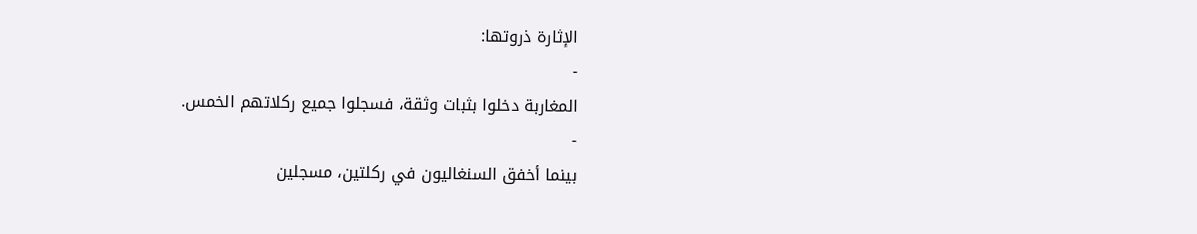الإثارة ذروتها:
-
المغاربة دخلوا بثبات وثقة، فسجلوا جميع ركلاتهم الخمس.
-
بينما أخفق السنغاليون في ركلتين، مسجلين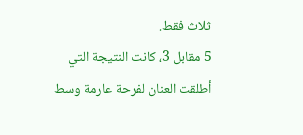ثلاث فقط.
5 مقابل 3، كانت النتيجة التي أطلقت العنان لفرحة عارمة وسط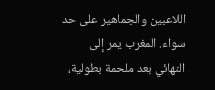اللاعبين والجماهير على حد سواء. المغرب يمر إلى النهائي بعد ملحمة بطولية،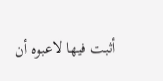أثبت فيها لاعبوه أن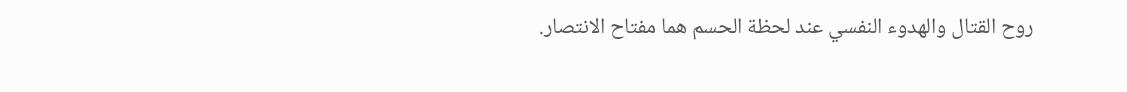روح القتال والهدوء النفسي عند لحظة الحسم هما مفتاح الانتصار.